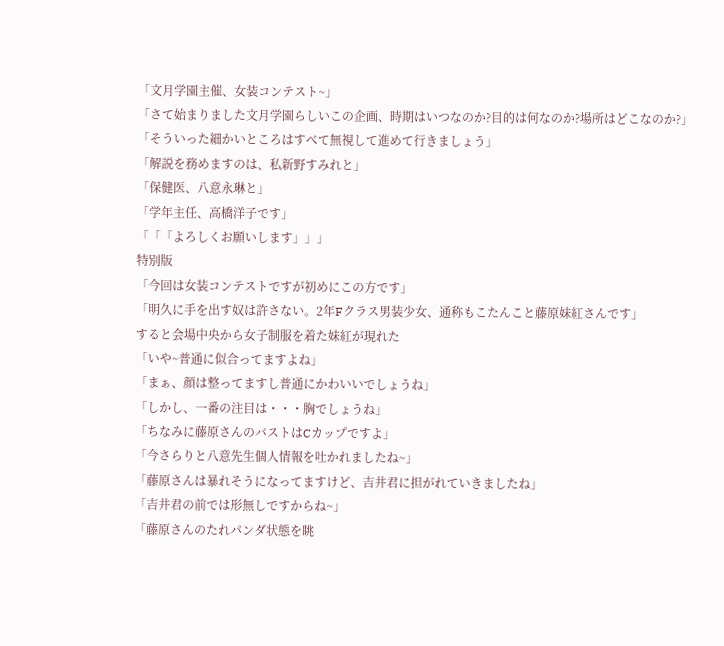「文月学園主催、女装コンテスト~」
「さて始まりました文月学園らしいこの企画、時期はいつなのか?目的は何なのか?場所はどこなのか?」
「そういった細かいところはすべて無視して進めて行きましょう」
「解説を務めますのは、私新野すみれと」
「保健医、八意永琳と」
「学年主任、高橋洋子です」
「「「よろしくお願いします」」」
特別版
「今回は女装コンテストですが初めにこの方です」
「明久に手を出す奴は許さない。2年Fクラス男装少女、通称もこたんこと藤原妹紅さんです」
すると会場中央から女子制服を着た妹紅が現れた
「いや~普通に似合ってますよね」
「まぁ、顔は整ってますし普通にかわいいでしょうね」
「しかし、一番の注目は・・・胸でしょうね」
「ちなみに藤原さんのバストはCカップですよ」
「今さらりと八意先生個人情報を吐かれましたね~」
「藤原さんは暴れそうになってますけど、吉井君に担がれていきましたね」
「吉井君の前では形無しですからね~」
「藤原さんのたれパンダ状態を眺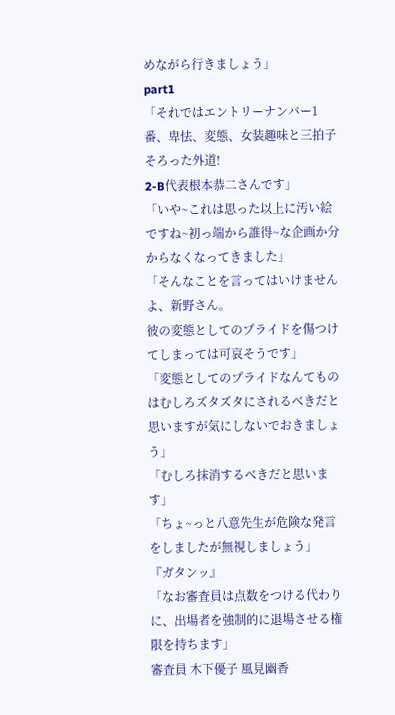めながら行きましょう」
part1
「それではエントリーナンバー1番、卑怯、変態、女装趣味と三拍子そろった外道!
2-B代表根本恭二さんです」
「いや~これは思った以上に汚い絵ですね~初っ端から誰得~な企画か分からなくなってきました」
「そんなことを言ってはいけませんよ、新野さん。
彼の変態としてのプライドを傷つけてしまっては可哀そうです」
「変態としてのプライドなんてものはむしろズタズタにされるべきだと思いますが気にしないでおきましょう」
「むしろ抹消するべきだと思います」
「ちょ~っと八意先生が危険な発言をしましたが無視しましょう」
『ガタンッ』
「なお審査員は点数をつける代わりに、出場者を強制的に退場させる権限を持ちます」
審査員 木下優子 風見幽香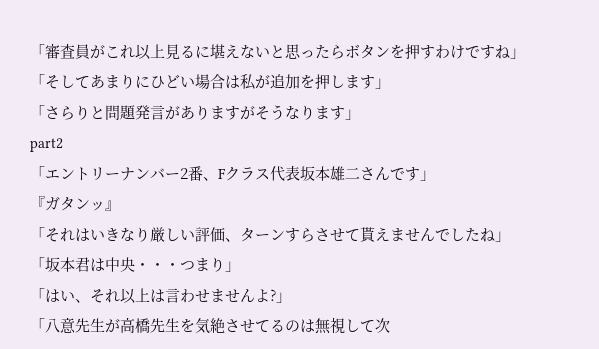「審査員がこれ以上見るに堪えないと思ったらボタンを押すわけですね」
「そしてあまりにひどい場合は私が追加を押します」
「さらりと問題発言がありますがそうなります」
part2
「エントリーナンバー2番、Fクラス代表坂本雄二さんです」
『ガタンッ』
「それはいきなり厳しい評価、ターンすらさせて貰えませんでしたね」
「坂本君は中央・・・つまり」
「はい、それ以上は言わせませんよ?」
「八意先生が高橋先生を気絶させてるのは無視して次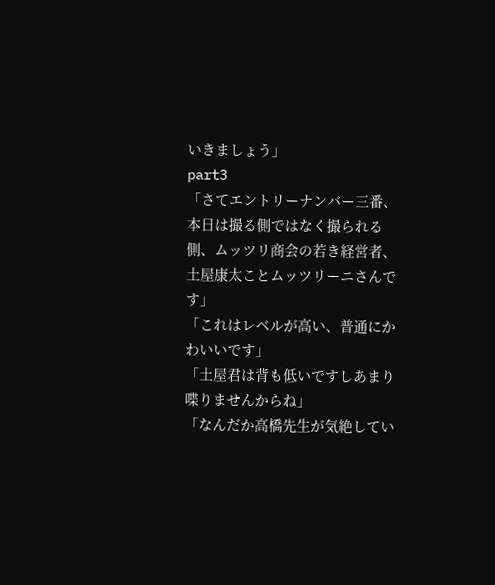いきましょう」
part3
「さてエントリーナンバー三番、本日は撮る側ではなく撮られる側、ムッツリ商会の若き経営者、土屋康太ことムッツリーニさんです」
「これはレベルが高い、普通にかわいいです」
「土屋君は背も低いですしあまり喋りませんからね」
「なんだか高橋先生が気絶してい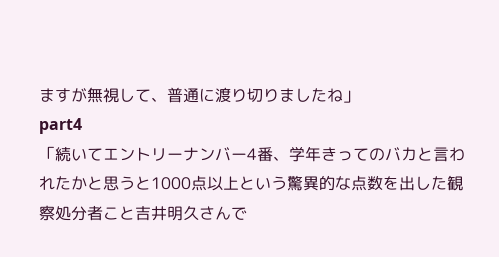ますが無視して、普通に渡り切りましたね」
part4
「続いてエントリーナンバー4番、学年きってのバカと言われたかと思うと1000点以上という驚異的な点数を出した観察処分者こと吉井明久さんで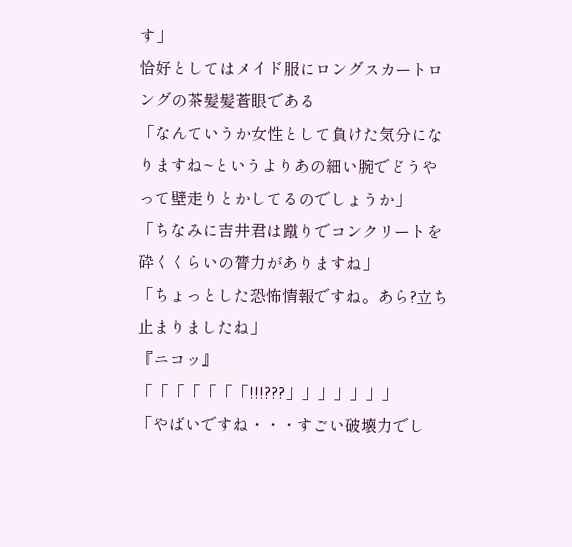す」
恰好としてはメイド服にロングスカートロングの茶髪髪蒼眼である
「なんていうか女性として負けた気分になりますね~というよりあの細い腕でどうやって壁走りとかしてるのでしょうか」
「ちなみに吉井君は蹴りでコンクリートを砕くくらいの膂力がありますね」
「ちょっとした恐怖情報ですね。あら?立ち止まりましたね」
『ニコッ』
「「「「「「「!!!???」」」」」」」
「やばいですね・・・すごい破壊力でし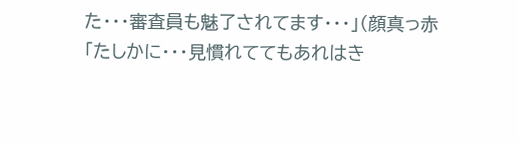た・・・審査員も魅了されてます・・・」(顔真っ赤
「たしかに・・・見慣れててもあれはき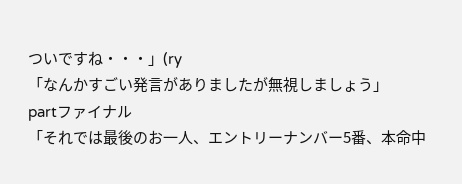ついですね・・・」(ry
「なんかすごい発言がありましたが無視しましょう」
partファイナル
「それでは最後のお一人、エントリーナンバー5番、本命中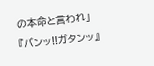の本命と言われ」
『バンッ!!ガタンッ』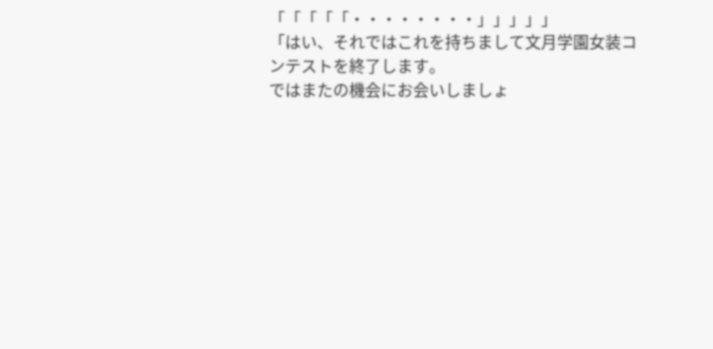「「「「「・・・・・・・・」」」」」
「はい、それではこれを持ちまして文月学園女装コンテストを終了します。
ではまたの機会にお会いしましょ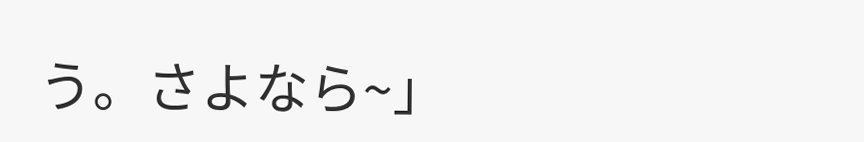う。さよなら~」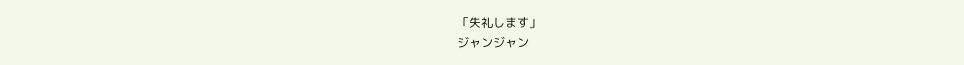「失礼します」
ジャンジャン